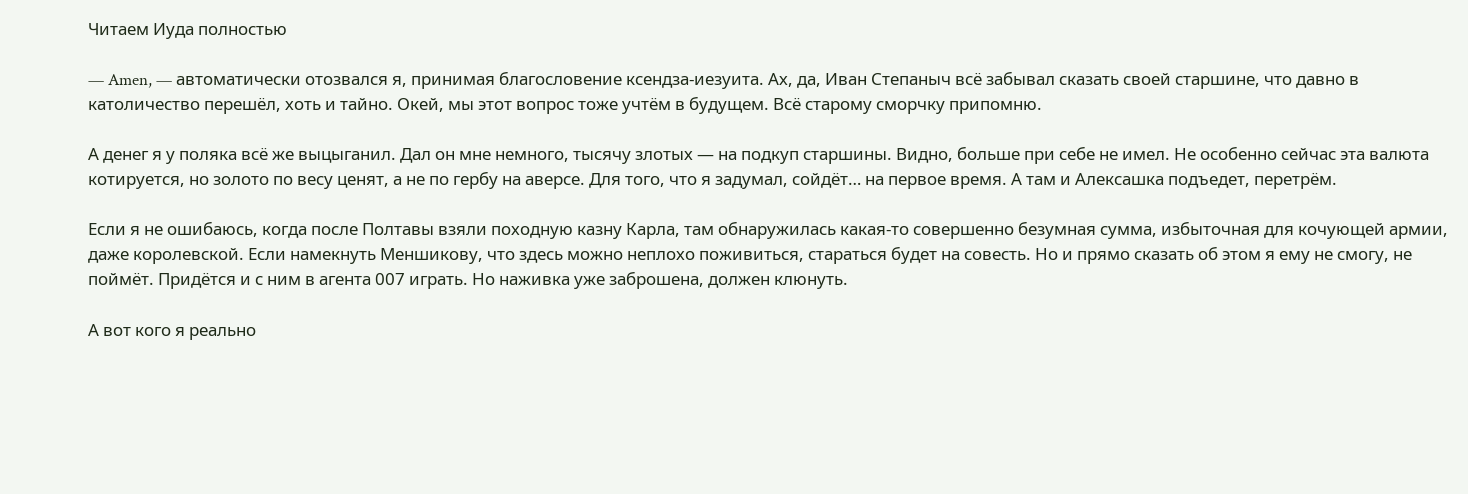Читаем Иуда полностью

— Amen, — автоматически отозвался я, принимая благословение ксендза-иезуита. Ах, да, Иван Степаныч всё забывал сказать своей старшине, что давно в католичество перешёл, хоть и тайно. Окей, мы этот вопрос тоже учтём в будущем. Всё старому сморчку припомню.

А денег я у поляка всё же выцыганил. Дал он мне немного, тысячу злотых — на подкуп старшины. Видно, больше при себе не имел. Не особенно сейчас эта валюта котируется, но золото по весу ценят, а не по гербу на аверсе. Для того, что я задумал, сойдёт… на первое время. А там и Алексашка подъедет, перетрём.

Если я не ошибаюсь, когда после Полтавы взяли походную казну Карла, там обнаружилась какая-то совершенно безумная сумма, избыточная для кочующей армии, даже королевской. Если намекнуть Меншикову, что здесь можно неплохо поживиться, стараться будет на совесть. Но и прямо сказать об этом я ему не смогу, не поймёт. Придётся и с ним в агента 007 играть. Но наживка уже заброшена, должен клюнуть.

А вот кого я реально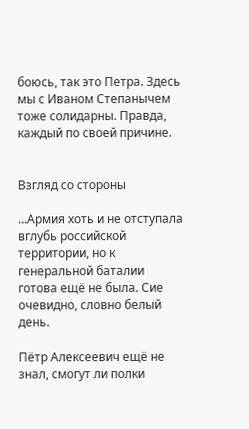боюсь, так это Петра. Здесь мы с Иваном Степанычем тоже солидарны. Правда, каждый по своей причине.


Взгляд со стороны

…Армия хоть и не отступала вглубь российской территории, но к генеральной баталии готова ещё не была. Сие очевидно, словно белый день.

Пётр Алексеевич ещё не знал, смогут ли полки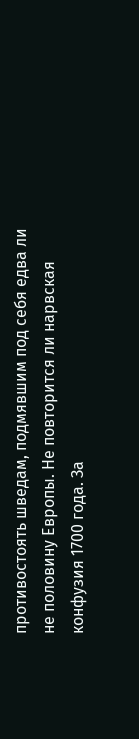противостоять шведам, подмявшим под себя едва ли не половину Европы. Не повторится ли нарвская конфузия 1700 года. За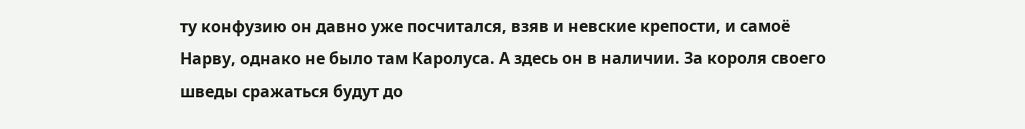ту конфузию он давно уже посчитался, взяв и невские крепости, и самоё Нарву, однако не было там Каролуса. А здесь он в наличии. За короля своего шведы сражаться будут до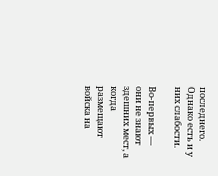последнего. Однако есть и у них слабости.

Во-первых — они не знают здешних мест, а когда размещают войска на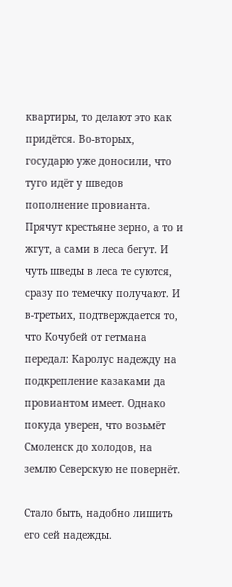квартиры, то делают это как придётся. Во-вторых, государю уже доносили, что туго идёт у шведов пополнение провианта. Прячут крестьяне зерно, а то и жгут, а сами в леса бегут. И чуть шведы в леса те суются, сразу по темечку получают. И в-третьих, подтверждается то, что Кочубей от гетмана передал: Каролус надежду на подкрепление казаками да провиантом имеет. Однако покуда уверен, что возьмёт Смоленск до холодов, на землю Северскую не повернёт.

Стало быть, надобно лишить его сей надежды.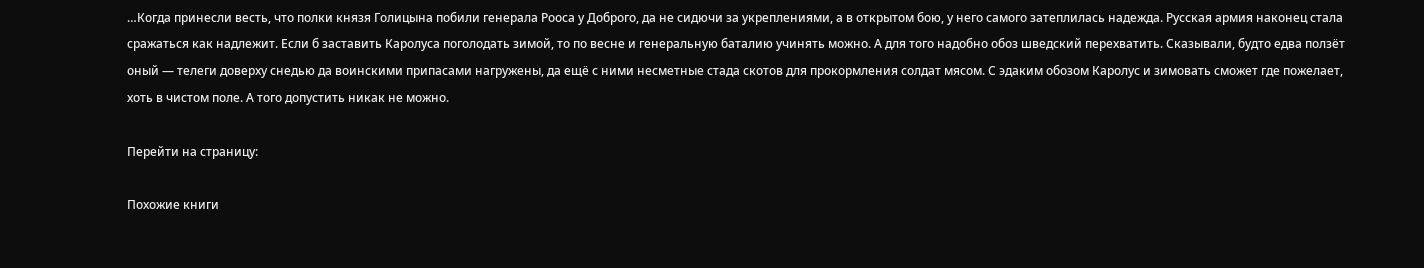…Когда принесли весть, что полки князя Голицына побили генерала Рооса у Доброго, да не сидючи за укреплениями, а в открытом бою, у него самого затеплилась надежда. Русская армия наконец стала сражаться как надлежит. Если б заставить Каролуса поголодать зимой, то по весне и генеральную баталию учинять можно. А для того надобно обоз шведский перехватить. Сказывали, будто едва ползёт оный — телеги доверху снедью да воинскими припасами нагружены, да ещё с ними несметные стада скотов для прокормления солдат мясом. С эдаким обозом Каролус и зимовать сможет где пожелает, хоть в чистом поле. А того допустить никак не можно.

Перейти на страницу:

Похожие книги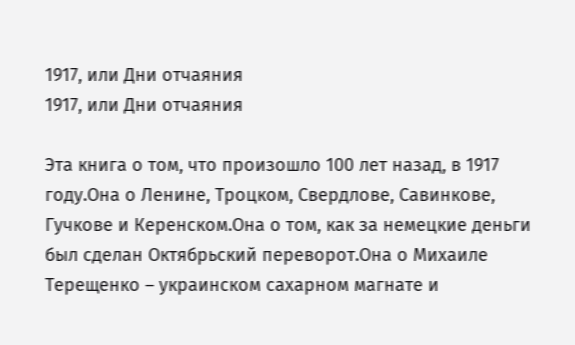1917, или Дни отчаяния
1917, или Дни отчаяния

Эта книга о том, что произошло 100 лет назад, в 1917 году.Она о Ленине, Троцком, Свердлове, Савинкове, Гучкове и Керенском.Она о том, как за немецкие деньги был сделан Октябрьский переворот.Она о Михаиле Терещенко – украинском сахарном магнате и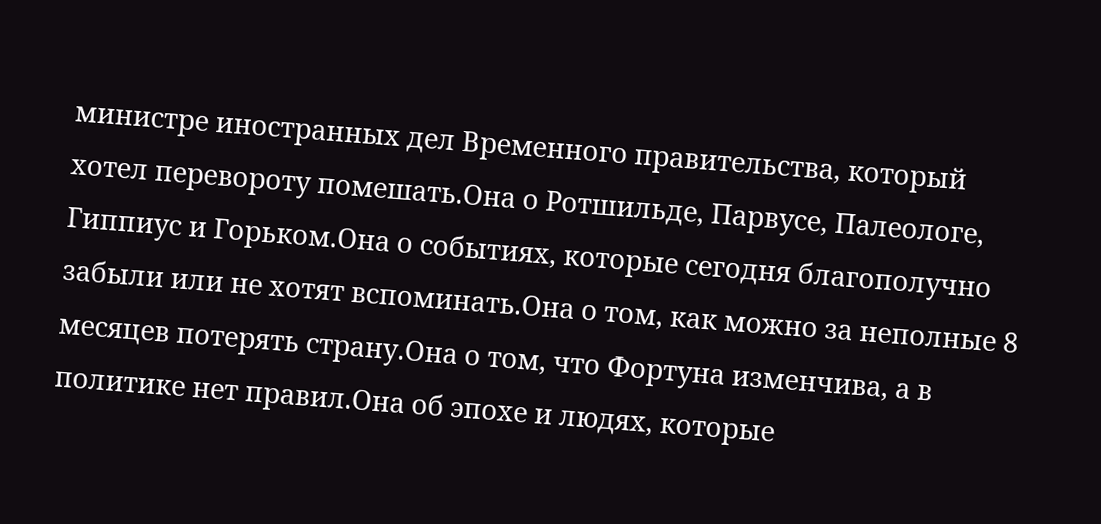министре иностранных дел Временного правительства, который хотел перевороту помешать.Она о Ротшильде, Парвусе, Палеологе, Гиппиус и Горьком.Она о событиях, которые сегодня благополучно забыли или не хотят вспоминать.Она о том, как можно за неполные 8 месяцев потерять страну.Она о том, что Фортуна изменчива, а в политике нет правил.Она об эпохе и людях, которые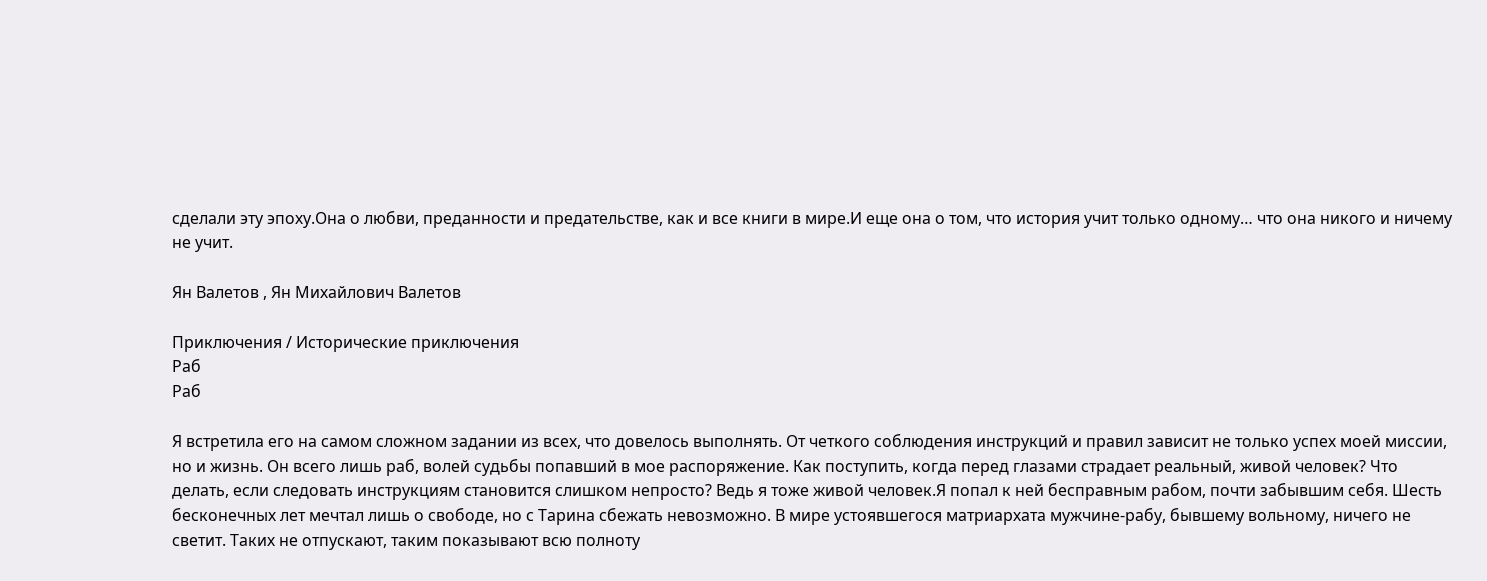сделали эту эпоху.Она о любви, преданности и предательстве, как и все книги в мире.И еще она о том, что история учит только одному… что она никого и ничему не учит.

Ян Валетов , Ян Михайлович Валетов

Приключения / Исторические приключения
Раб
Раб

Я встретила его на самом сложном задании из всех, что довелось выполнять. От четкого соблюдения инструкций и правил зависит не только успех моей миссии, но и жизнь. Он всего лишь раб, волей судьбы попавший в мое распоряжение. Как поступить, когда перед глазами страдает реальный, живой человек? Что делать, если следовать инструкциям становится слишком непросто? Ведь я тоже живой человек.Я попал к ней бесправным рабом, почти забывшим себя. Шесть бесконечных лет мечтал лишь о свободе, но с Тарина сбежать невозможно. В мире устоявшегося матриархата мужчине-рабу, бывшему вольному, ничего не светит. Таких не отпускают, таким показывают всю полноту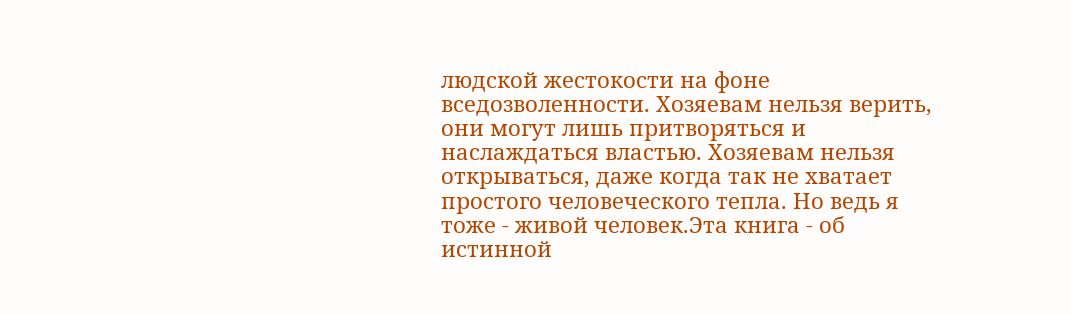людской жестокости на фоне вседозволенности. Хозяевам нельзя верить, они могут лишь притворяться и наслаждаться властью. Хозяевам нельзя открываться, даже когда так не хватает простого человеческого тепла. Но ведь я тоже - живой человек.Эта книга - об истинной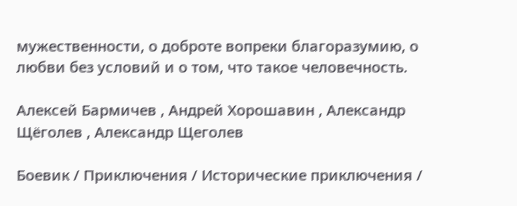мужественности, о доброте вопреки благоразумию, о любви без условий и о том, что такое человечность.

Алексей Бармичев , Андрей Хорошавин , Александр Щёголев , Александр Щеголев

Боевик / Приключения / Исторические приключения /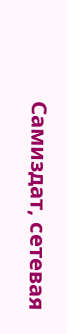Самиздат, сетевая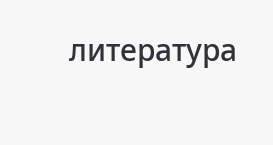литература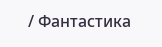/ Фантастика